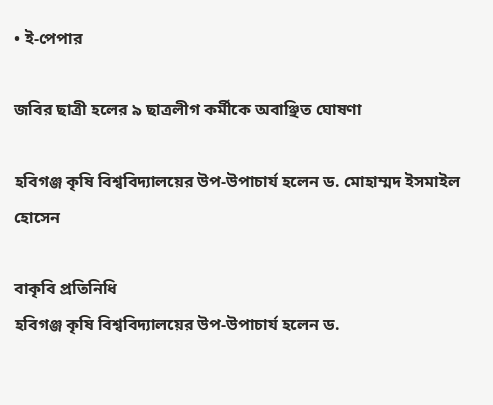• ই-পেপার

জবির ছাত্রী হলের ৯ ছাত্রলীগ কর্মীকে অবাঞ্ছিত ঘোষণা

হবিগঞ্জ কৃষি বিশ্ববিদ্যালয়ের উপ-উপাচার্য হলেন ড. মোহাম্মদ ইসমাইল হোসেন

বাকৃবি প্রতিনিধি
হবিগঞ্জ কৃষি বিশ্ববিদ্যালয়ের উপ-উপাচার্য হলেন ড.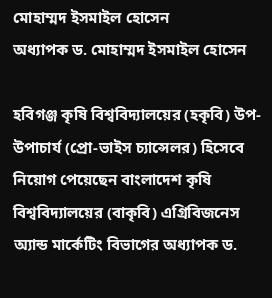মোহাম্মদ ইসমাইল হোসেন
অধ্যাপক ড. মোহাম্মদ ইসমাইল হোসেন

হবিগঞ্জ কৃষি বিশ্ববিদ্যালয়ের (হকৃবি) উপ-উপাচার্য (প্রো-ভাইস চ্যান্সেলর) হিসেবে নিয়োগ পেয়েছেন বাংলাদেশ কৃষি বিশ্ববিদ্যালয়ের (বাকৃবি) এগ্রিবিজনেস অ্যান্ড মার্কেটিং বিভাগের অধ্যাপক ড.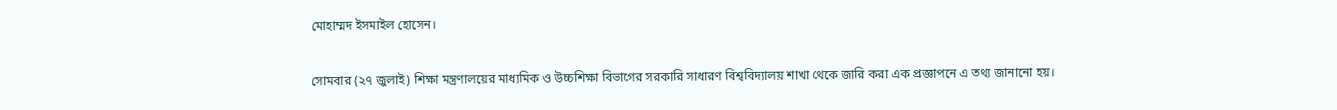মোহাম্মদ ইসমাইল হোসেন।

সোমবার (২৭ জুলাই) শিক্ষা মন্ত্রণালয়ের মাধ্যমিক ও উচ্চশিক্ষা বিভাগের সরকারি সাধারণ বিশ্ববিদ্যালয় শাখা থেকে জারি করা এক প্রজ্ঞাপনে এ তথ্য জানানো হয়।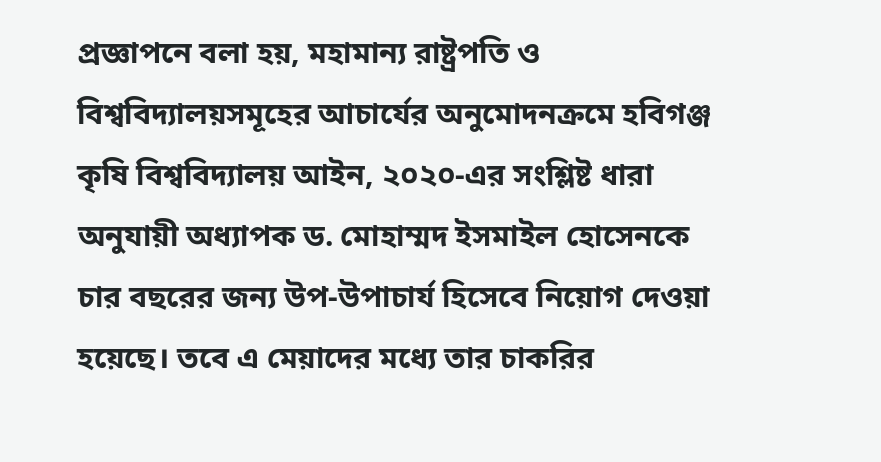প্রজ্ঞাপনে বলা হয়, মহামান্য রাষ্ট্রপতি ও বিশ্ববিদ্যালয়সমূহের আচার্যের অনুমোদনক্রমে হবিগঞ্জ কৃষি বিশ্ববিদ্যালয় আইন, ২০২০-এর সংশ্লিষ্ট ধারা অনুযায়ী অধ্যাপক ড. মোহাম্মদ ইসমাইল হোসেনকে চার বছরের জন্য উপ-উপাচার্য হিসেবে নিয়োগ দেওয়া হয়েছে। তবে এ মেয়াদের মধ্যে তার চাকরির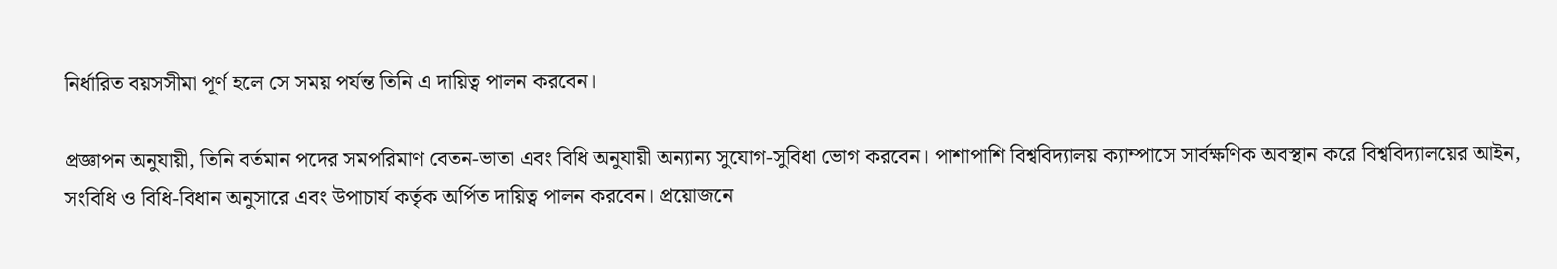নির্ধারিত বয়সসীমা পূর্ণ হলে সে সময় পর্যন্ত তিনি এ দায়িত্ব পালন করবেন।

প্রজ্ঞাপন অনুযায়ী, তিনি বর্তমান পদের সমপরিমাণ বেতন-ভাতা এবং বিধি অনুযায়ী অন্যান্য সুযোগ-সুবিধা ভোগ করবেন। পাশাপাশি বিশ্ববিদ্যালয় ক্যাম্পাসে সার্বক্ষণিক অবস্থান করে বিশ্ববিদ্যালয়ের আইন, সংবিধি ও বিধি-বিধান অনুসারে এবং উপাচার্য কর্তৃক অর্পিত দায়িত্ব পালন করবেন। প্রয়োজনে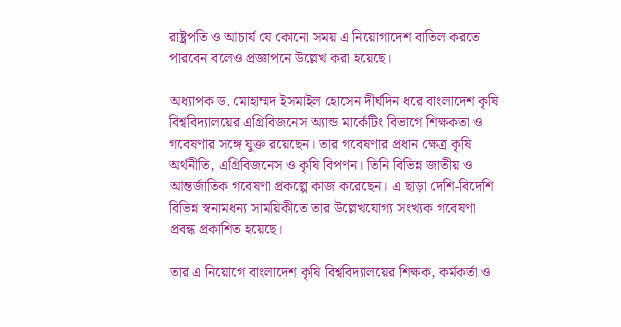রাষ্ট্রপতি ও আচার্য যে কোনো সময় এ নিয়োগাদেশ বাতিল করতে পারবেন বলেও প্রজ্ঞাপনে উল্লেখ করা হয়েছে।

অধ্যাপক ড. মোহাম্মদ ইসমাইল হোসেন দীর্ঘদিন ধরে বাংলাদেশ কৃষি বিশ্ববিদ্যালয়ের এগ্রিবিজনেস অ্যান্ড মার্কেটিং বিভাগে শিক্ষকতা ও গবেষণার সঙ্গে যুক্ত রয়েছেন। তার গবেষণার প্রধান ক্ষেত্র কৃষি অর্থনীতি, এগ্রিবিজনেস ও কৃষি বিপণন। তিনি বিভিন্ন জাতীয় ও আন্তর্জাতিক গবেষণা প্রকল্পে কাজ করেছেন। এ ছাড়া দেশি-বিদেশি বিভিন্ন স্বনামধন্য সাময়িকীতে তার উল্লেখযোগ্য সংখ্যক গবেষণা প্রবন্ধ প্রকাশিত হয়েছে।

তার এ নিয়োগে বাংলাদেশ কৃষি বিশ্ববিদ্যালয়ের শিক্ষক, কর্মকর্তা ও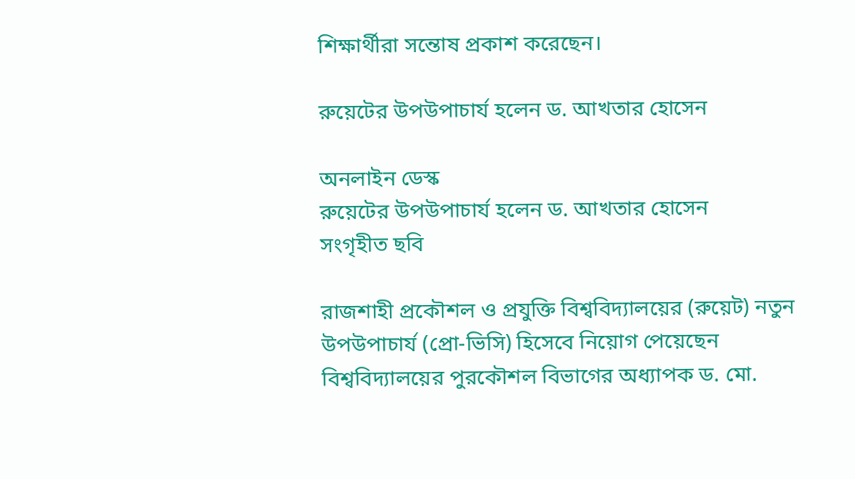শিক্ষার্থীরা সন্তোষ প্রকাশ করেছেন।

রুয়েটের উপউপাচার্য হলেন ড. আখতার হোসেন

অনলাইন ডেস্ক
রুয়েটের উপউপাচার্য হলেন ড. আখতার হোসেন
সংগৃহীত ছবি

রাজশাহী প্রকৌশল ও প্রযুক্তি বিশ্ববিদ্যালয়ের (রুয়েট) নতুন উপউপাচার্য (প্রো-ভিসি) হিসেবে নিয়োগ পেয়েছেন বিশ্ববিদ্যালয়ের পুরকৌশল বিভাগের অধ্যাপক ড. মো.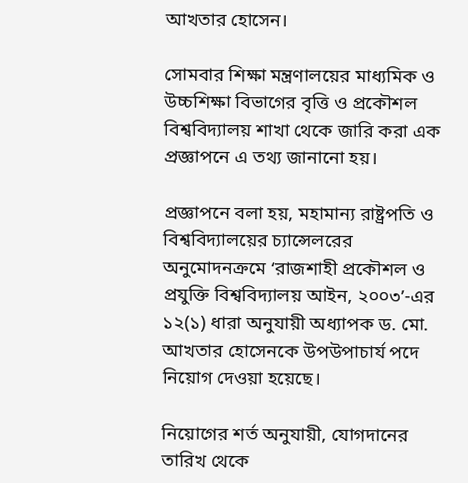আখতার হোসেন।

সোমবার শিক্ষা মন্ত্রণালয়ের মাধ্যমিক ও উচ্চশিক্ষা বিভাগের বৃত্তি ও প্রকৌশল বিশ্ববিদ্যালয় শাখা থেকে জারি করা এক প্রজ্ঞাপনে এ তথ্য জানানো হয়।

প্রজ্ঞাপনে বলা হয়, মহামান্য রাষ্ট্রপতি ও বিশ্ববিদ্যালয়ের চ্যান্সেলরের অনুমোদনক্রমে ‘রাজশাহী প্রকৌশল ও প্রযুক্তি বিশ্ববিদ্যালয় আইন, ২০০৩’-এর ১২(১) ধারা অনুযায়ী অধ্যাপক ড. মো. আখতার হোসেনকে উপউপাচার্য পদে নিয়োগ দেওয়া হয়েছে।

নিয়োগের শর্ত অনুযায়ী, যোগদানের তারিখ থেকে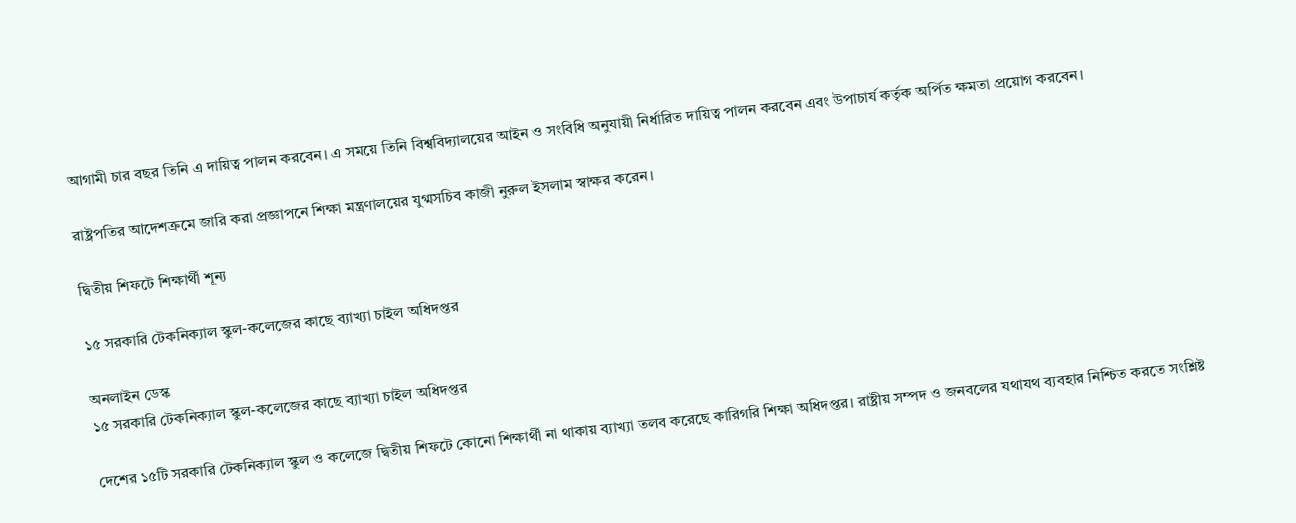আগামী চার বছর তিনি এ দায়িত্ব পালন করবেন। এ সময়ে তিনি বিশ্ববিদ্যালয়ের আইন ও সংবিধি অনুযায়ী নির্ধারিত দায়িত্ব পালন করবেন এবং উপাচার্য কর্তৃক অর্পিত ক্ষমতা প্রয়োগ করবেন।

রাষ্ট্রপতির আদেশক্রমে জারি করা প্রজ্ঞাপনে শিক্ষা মন্ত্রণালয়ের যুগ্মসচিব কাজী নুরুল ইসলাম স্বাক্ষর করেন।

দ্বিতীয় শিফটে শিক্ষার্থী শূন্য

১৫ সরকারি টেকনিক্যাল স্কুল-কলেজের কাছে ব্যাখ্যা চাইল অধিদপ্তর

অনলাইন ডেস্ক
১৫ সরকারি টেকনিক্যাল স্কুল-কলেজের কাছে ব্যাখ্যা চাইল অধিদপ্তর

দেশের ১৫টি সরকারি টেকনিক্যাল স্কুল ও কলেজে দ্বিতীয় শিফটে কোনো শিক্ষার্থী না থাকায় ব্যাখ্যা তলব করেছে কারিগরি শিক্ষা অধিদপ্তর। রাষ্ট্রীয় সম্পদ ও জনবলের যথাযথ ব্যবহার নিশ্চিত করতে সংশ্লিষ্ট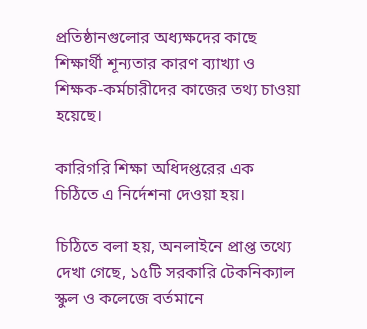প্রতিষ্ঠানগুলোর অধ্যক্ষদের কাছে শিক্ষার্থী শূন্যতার কারণ ব্যাখ্যা ও শিক্ষক-কর্মচারীদের কাজের তথ্য চাওয়া হয়েছে।

কারিগরি শিক্ষা অধিদপ্তরের এক চিঠিতে এ নির্দেশনা দেওয়া হয়।

চিঠিতে বলা হয়, অনলাইনে প্রাপ্ত তথ্যে দেখা গেছে, ১৫টি সরকারি টেকনিক্যাল স্কুল ও কলেজে বর্তমানে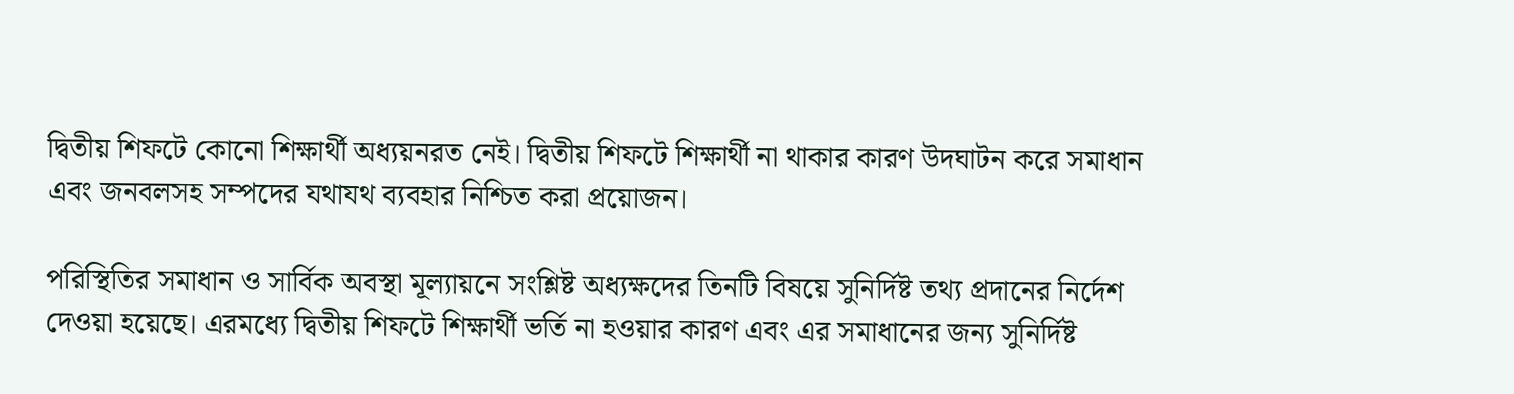দ্বিতীয় শিফটে কোনো শিক্ষার্থী অধ্যয়নরত নেই। দ্বিতীয় শিফটে শিক্ষার্থী না থাকার কারণ উদঘাটন করে সমাধান এবং জনবলসহ সম্পদের যথাযথ ব্যবহার নিশ্চিত করা প্রয়োজন।

পরিস্থিতির সমাধান ও সার্বিক অবস্থা মূল্যায়নে সংশ্লিষ্ট অধ্যক্ষদের তিনটি বিষয়ে সুনির্দিষ্ট তথ্য প্রদানের নির্দেশ দেওয়া হয়েছে। এরমধ্যে দ্বিতীয় শিফটে শিক্ষার্থী ভর্তি না হওয়ার কারণ এবং এর সমাধানের জন্য সুনির্দিষ্ট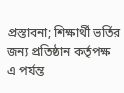প্রস্তাবনা; শিক্ষার্থী ভর্তির জন্য প্রতিষ্ঠান কর্তৃপক্ষ এ পর্যন্ত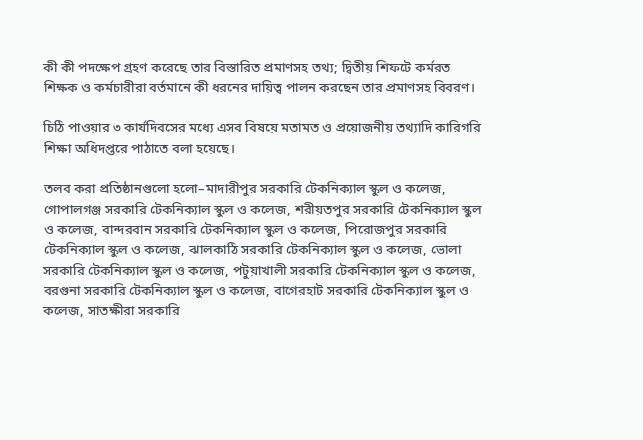কী কী পদক্ষেপ গ্রহণ করেছে তার বিস্তারিত প্রমাণসহ তথ্য; দ্বিতীয় শিফটে কর্মরত শিক্ষক ও কর্মচারীরা বর্তমানে কী ধরনের দায়িত্ব পালন করছেন তার প্রমাণসহ বিবরণ।

চিঠি পাওয়ার ৩ কার্যদিবসের মধ্যে এসব বিষয়ে মতামত ও প্রয়োজনীয় তথ্যাদি কারিগরি শিক্ষা অধিদপ্তরে পাঠাতে বলা হয়েছে।

তলব করা প্রতিষ্ঠানগুলো হলো–মাদারীপুর সরকারি টেকনিক্যাল স্কুল ও কলেজ, গোপালগঞ্জ সরকারি টেকনিক্যাল স্কুল ও কলেজ, শরীয়তপুর সরকারি টেকনিক্যাল স্কুল ও কলেজ, বান্দরবান সরকারি টেকনিক্যাল স্কুল ও কলেজ, পিরোজপুর সরকারি টেকনিক্যাল স্কুল ও কলেজ, ঝালকাঠি সরকারি টেকনিক্যাল স্কুল ও কলেজ, ভোলা সরকারি টেকনিক্যাল স্কুল ও কলেজ, পটুয়াখালী সরকারি টেকনিক্যাল স্কুল ও কলেজ, বরগুনা সরকারি টেকনিক্যাল স্কুল ও কলেজ, বাগেরহাট সরকারি টেকনিক্যাল স্কুল ও কলেজ, সাতক্ষীরা সরকারি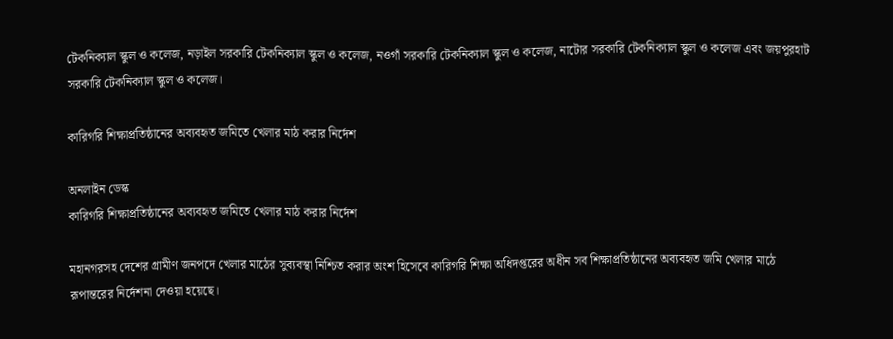টেকনিক্যাল স্কুল ও কলেজ, নড়াইল সরকারি টেকনিক্যাল স্কুল ও কলেজ, নওগাঁ সরকারি টেকনিক্যাল স্কুল ও কলেজ, নাটোর সরকারি টেকনিক্যাল স্কুল ও কলেজ এবং জয়পুরহাট সরকারি টেকনিক্যাল স্কুল ও কলেজ।

কারিগরি শিক্ষাপ্রতিষ্ঠানের অব্যবহৃত জমিতে খেলার মাঠ করার নির্দেশ

অনলাইন ডেস্ক
কারিগরি শিক্ষাপ্রতিষ্ঠানের অব্যবহৃত জমিতে খেলার মাঠ করার নির্দেশ

মহানগরসহ দেশের গ্রামীণ জনপদে খেলার মাঠের সুব্যবস্থা নিশ্চিত করার অংশ হিসেবে কারিগরি শিক্ষা অধিদপ্তরের অধীন সব শিক্ষাপ্রতিষ্ঠানের অব্যবহৃত জমি খেলার মাঠে রূপান্তরের নির্দেশনা দেওয়া হয়েছে।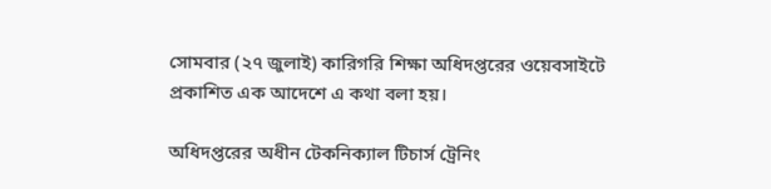সোমবার (২৭ জুলাই) কারিগরি শিক্ষা অধিদপ্তরের ওয়েবসাইটে প্রকাশিত এক আদেশে এ কথা বলা হয়।

অধিদপ্তরের অধীন টেকনিক্যাল টিচার্স ট্রেনিং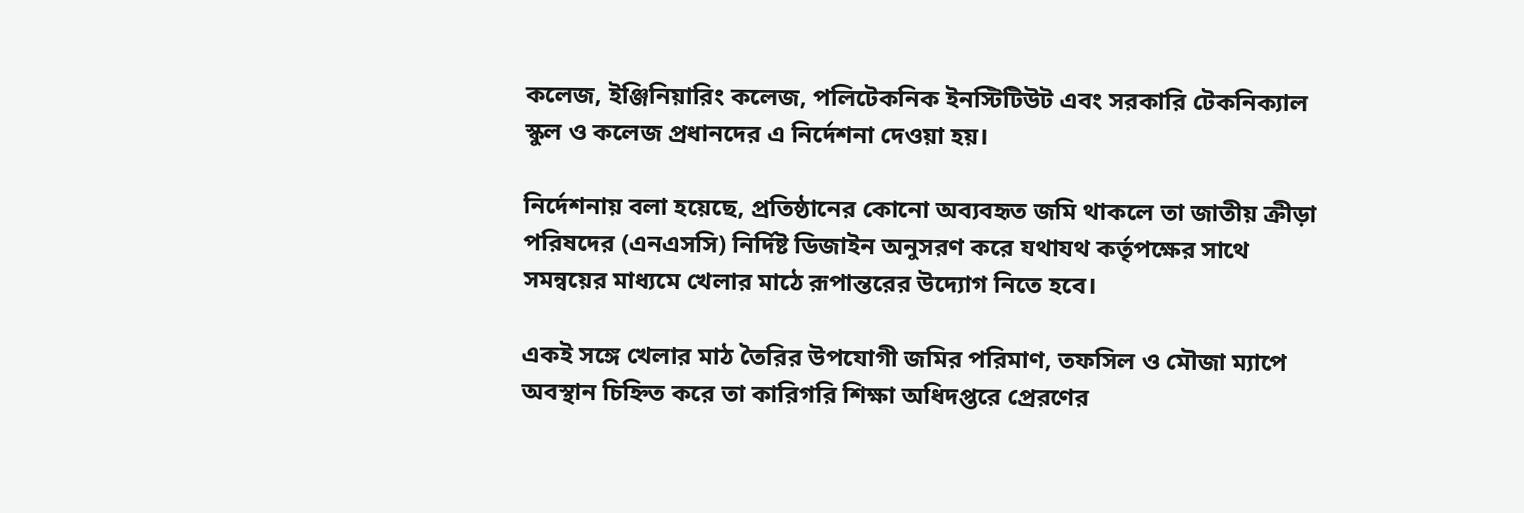কলেজ, ইঞ্জিনিয়ারিং কলেজ, পলিটেকনিক ইনস্টিটিউট এবং সরকারি টেকনিক্যাল স্কুল ও কলেজ প্রধানদের এ নির্দেশনা দেওয়া হয়।

নির্দেশনায় বলা হয়েছে, প্রতিষ্ঠানের কোনো অব্যবহৃত জমি থাকলে তা জাতীয় ক্রীড়া পরিষদের (এনএসসি) নির্দিষ্ট ডিজাইন অনুসরণ করে যথাযথ কর্তৃপক্ষের সাথে সমন্বয়ের মাধ্যমে খেলার মাঠে রূপান্তরের উদ্যোগ নিতে হবে।

একই সঙ্গে খেলার মাঠ তৈরির উপযোগী জমির পরিমাণ, তফসিল ও মৌজা ম্যাপে অবস্থান চিহ্নিত করে তা কারিগরি শিক্ষা অধিদপ্তরে প্রেরণের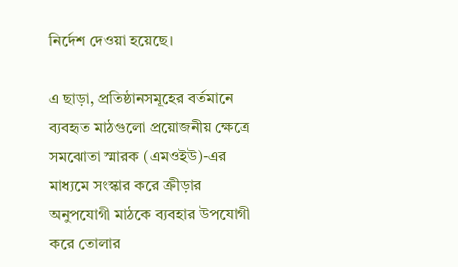নির্দেশ দেওয়া হয়েছে।

এ ছাড়া, প্রতিষ্ঠানসমূহের বর্তমানে ব্যবহৃত মাঠগুলো প্রয়োজনীয় ক্ষেত্রে সমঝোতা স্মারক (এমওইউ)-এর মাধ্যমে সংস্কার করে ক্রীড়ার অনুপযোগী মাঠকে ব্যবহার উপযোগী করে তোলার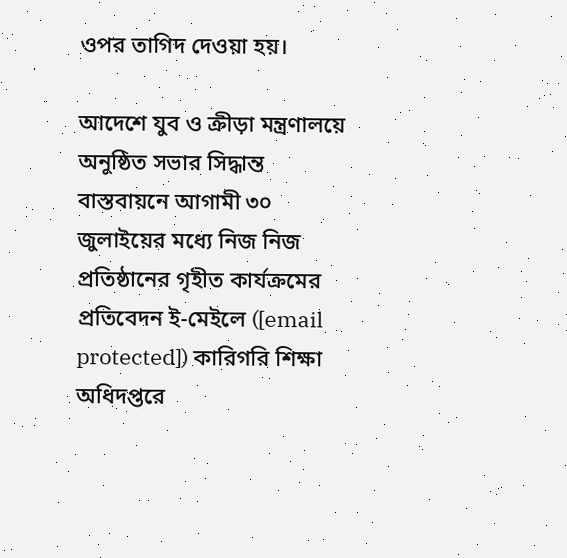ওপর তাগিদ দেওয়া হয়।

আদেশে যুব ও ক্রীড়া মন্ত্রণালয়ে অনুষ্ঠিত সভার সিদ্ধান্ত বাস্তবায়নে আগামী ৩০ জুলাইয়ের মধ্যে নিজ নিজ প্রতিষ্ঠানের গৃহীত কার্যক্রমের প্রতিবেদন ই-মেইলে ([email protected]) কারিগরি শিক্ষা অধিদপ্তরে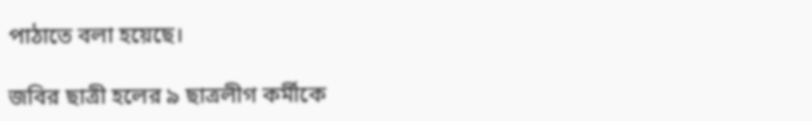পাঠাতে বলা হয়েছে।

জবির ছাত্রী হলের ৯ ছাত্রলীগ কর্মীকে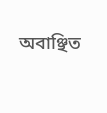অবাঞ্ছিত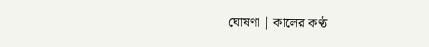ঘোষণা | কালের কণ্ঠ